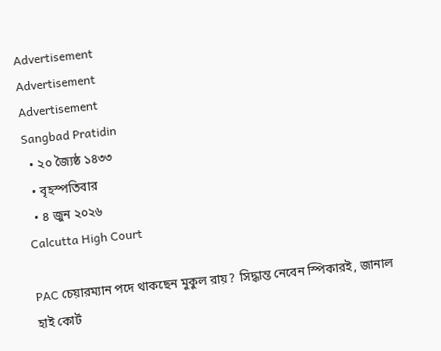Advertisement
Advertisement
Advertisement
Sangbad Pratidin
  • ২০ জ্যৈষ্ঠ ১৪৩৩
  • বৃহস্পতিবার
  • ৪ জুন ২০২৬
Calcutta High Court

PAC চেয়ারম্যান পদে থাকছেন মুকুল রায়? সিদ্ধান্ত নেবেন স্পিকারই, জানাল হাই কোর্ট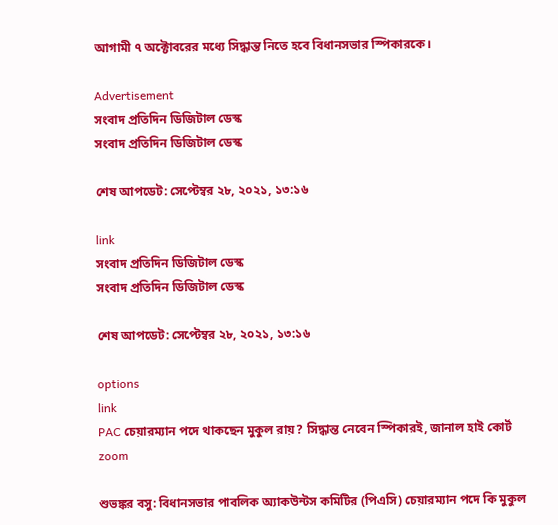আগামী ৭ অক্টোবরের মধ্যে সিদ্ধান্ত নিতে হবে বিধানসভার স্পিকারকে।

Advertisement
সংবাদ প্রতিদিন ডিজিটাল ডেস্ক
সংবাদ প্রতিদিন ডিজিটাল ডেস্ক

শেষ আপডেট: সেপ্টেম্বর ২৮, ২০২১, ১৩:১৬

link
সংবাদ প্রতিদিন ডিজিটাল ডেস্ক
সংবাদ প্রতিদিন ডিজিটাল ডেস্ক

শেষ আপডেট: সেপ্টেম্বর ২৮, ২০২১, ১৩:১৬

options
link
PAC চেয়ারম্যান পদে থাকছেন মুকুল রায়? সিদ্ধান্ত নেবেন স্পিকারই, জানাল হাই কোর্ট zoom

শুভঙ্কর বসু: বিধানসভার পাবলিক অ্যাকউন্টস কমিটির (পিএসি) চেয়ারম্যান পদে কি মুকুল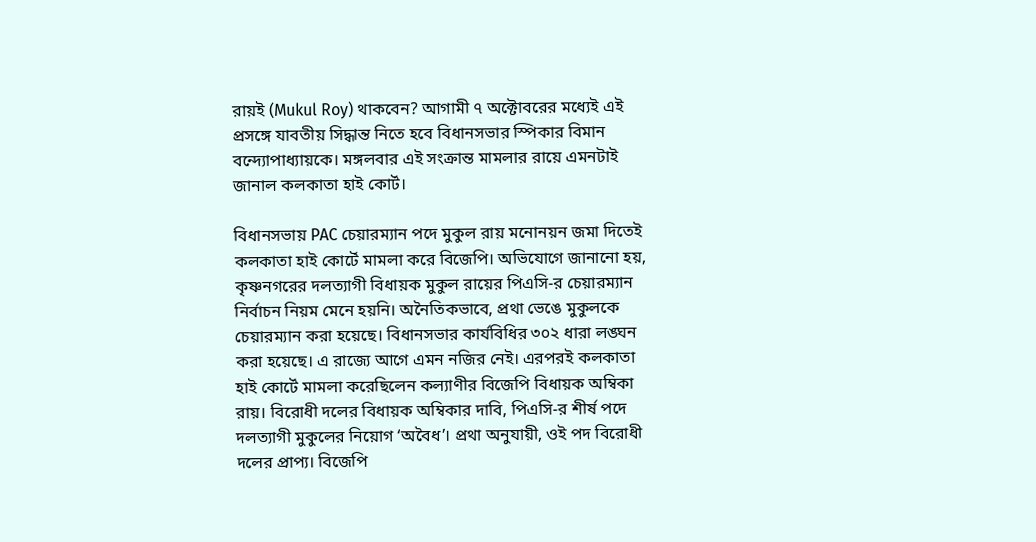রায়ই (Mukul Roy) থাকবেন? আগামী ৭ অক্টোবরের মধ্যেই এই প্রসঙ্গে যাবতীয় সিদ্ধান্ত নিতে হবে বিধানসভার স্পিকার বিমান বন্দ্যোপাধ্যায়কে। মঙ্গলবার এই সংক্রান্ত মামলার রায়ে এমনটাই জানাল কলকাতা হাই কোর্ট।

বিধানসভায় PAC চেয়ারম্যান পদে মুকুল রায় মনোনয়ন জমা দিতেই কলকাতা হাই কোর্টে মামলা করে বিজেপি। অভিযোগে জানানো হয়, কৃষ্ণনগরের দলত্যাগী বিধায়ক মুকুল রায়ের পিএসি-র চেয়ারম্যান নির্বাচন নিয়ম মেনে হয়নি। অনৈতিকভাবে, প্রথা ভেঙে মুকুলকে চেয়ারম্যান করা হয়েছে। বিধানসভার কার্যবিধির ৩০২ ধারা লঙ্ঘন করা হয়েছে। এ রাজ্যে আগে এমন নজির নেই। এরপরই কলকাতা হাই কোর্টে মামলা করেছিলেন কল্যাণীর বিজেপি বিধায়ক অম্বিকা রায়। বিরোধী দলের বিধায়ক অম্বিকার দাবি, পিএসি-র শীর্ষ পদে দলত্যাগী মুকুলের নিয়োগ ‘অবৈধ’। প্রথা অনুযায়ী, ওই পদ বিরোধী দলের প্রাপ্য। বিজেপি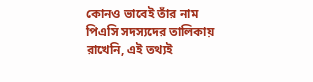কোনও ভাবেই তাঁর নাম পিএসি সদস্যদের তালিকায় রাখেনি, এই তথ্যই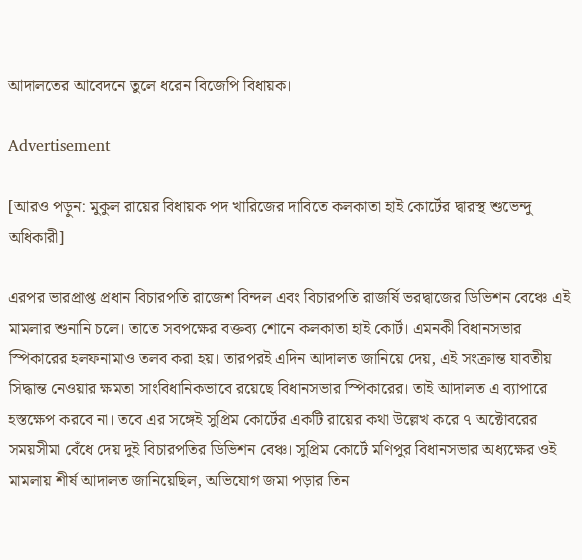আদালতের আবেদনে তুলে ধরেন বিজেপি বিধায়ক।

Advertisement

[আরও পড়ুন: মুকুল রায়ের বিধায়ক পদ খারিজের দাবিতে কলকাতা হাই কোর্টের দ্বারস্থ শুভেন্দু অধিকারী]

এরপর ভারপ্রাপ্ত প্রধান বিচারপতি রাজেশ বিন্দল এবং বিচারপতি রাজর্ষি ভরদ্বাজের ডিভিশন বেঞ্চে এই মামলার শুনানি চলে। তাতে সবপক্ষের বক্তব্য শোনে কলকাতা হাই কোর্ট। এমনকী বিধানসভার স্পিকারের হলফনামাও তলব করা হয়। তারপরই এদিন আদালত জানিয়ে দেয়, এই সংক্রান্ত যাবতীয় সিদ্ধান্ত নেওয়ার ক্ষমতা সাংবিধানিকভাবে রয়েছে বিধানসভার স্পিকারের। তাই আদালত এ ব্যাপারে হস্তক্ষেপ করবে না। তবে এর সঙ্গেই সুপ্রিম কোর্টের একটি রায়ের কথা উল্লেখ করে ৭ অক্টোবরের সময়সীমা বেঁধে দেয় দুই বিচারপতির ডিভিশন বেঞ্চ। সুপ্রিম কোর্টে মণিপুর বিধানসভার অধ্যক্ষের ওই মামলায় শীর্ষ আদালত জানিয়েছিল, অভিযোগ জমা পড়ার তিন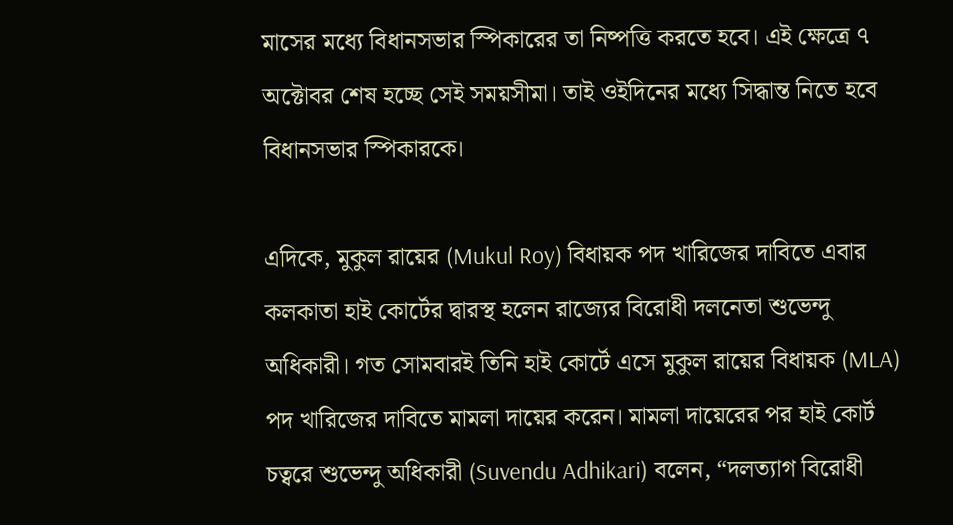মাসের মধ্যে বিধানসভার স্পিকারের তা নিষ্পত্তি করতে হবে। এই ক্ষেত্রে ৭ অক্টোবর শেষ হচ্ছে সেই সময়সীমা। তাই ওইদিনের মধ্যে সিদ্ধান্ত নিতে হবে বিধানসভার স্পিকারকে।

এদিকে, মুকুল রায়ের (Mukul Roy) বিধায়ক পদ খারিজের দাবিতে এবার কলকাতা হাই কোর্টের দ্বারস্থ হলেন রাজ্যের বিরোধী দলনেতা শুভেন্দু অধিকারী। গত সোমবারই তিনি হাই কোর্টে এসে মুকুল রায়ের বিধায়ক (MLA) পদ খারিজের দাবিতে মামলা দায়ের করেন। মামলা দায়েরের পর হাই কোর্ট চত্বরে শুভেন্দু অধিকারী (Suvendu Adhikari) বলেন, “দলত্যাগ বিরোধী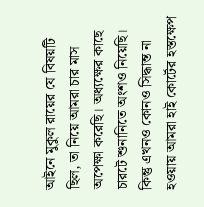আইনে মুকুল রায়ের যে বিষয়টি ছিল, তা নিয়ে আমরা চার মাস অপেক্ষা করেছি। অধ্যক্ষের কাছে চারটে শুনানিতে অংশও নিয়েছি। কিন্তু এখনও কোনও সিদ্ধান্ত না হওয়ায় আমরা হাই কোর্টের হস্তক্ষেপ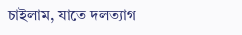চাইলাম, যাতে দলত্যাগ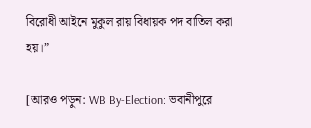বিরোধী আইনে মুকুল রায় বিধায়ক পদ বাতিল করা হয়।”

[আরও পড়ুন: WB By-Election: ভবানীপুরে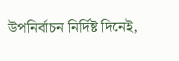উপনির্বাচন নির্দিষ্ট দিনেই,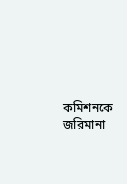কমিশনকে জরিমানা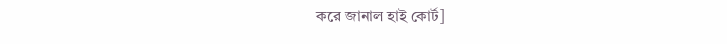করে জানাল হাই কোর্ট]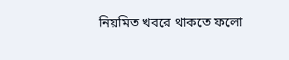নিয়মিত খবরে থাকতে ফলো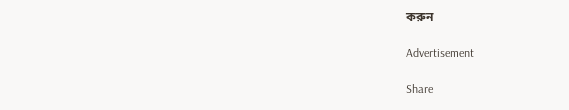করুন

Advertisement

Share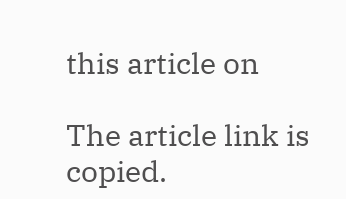this article on

The article link is copied.